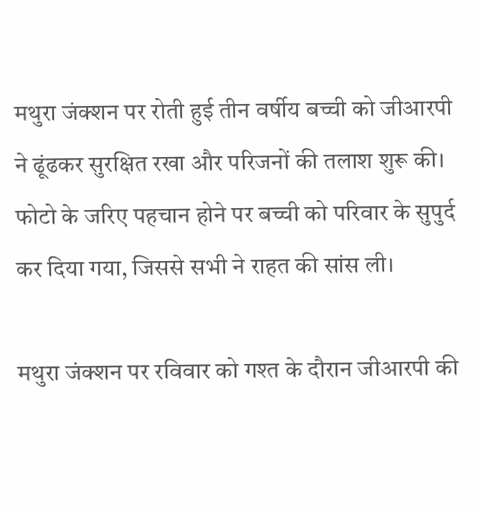मथुरा जंक्शन पर रोती हुई तीन वर्षीय बच्ची को जीआरपी ने ढूंढकर सुरक्षित रखा और परिजनों की तलाश शुरू की। फोटो के जरिए पहचान होने पर बच्ची को परिवार के सुपुर्द कर दिया गया, जिससे सभी ने राहत की सांस ली।

मथुरा जंक्शन पर रविवार को गश्त के दौरान जीआरपी की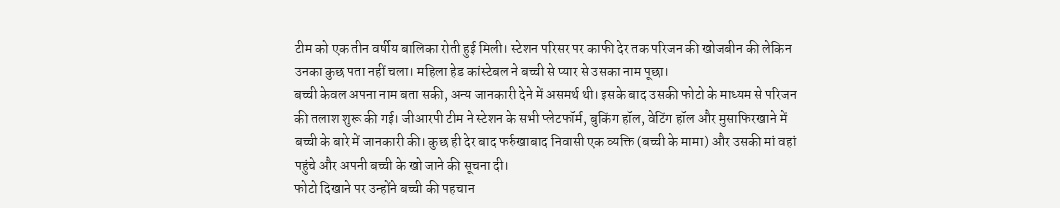टीम को एक तीन वर्षीय बालिका रोती हुई मिली। स्टेशन परिसर पर काफी देर तक परिजन की खोजबीन की लेकिन उनका कुछ पता नहीं चला। महिला हेड कांस्टेबल ने बच्ची से प्यार से उसका नाम पूछा।
बच्ची केवल अपना नाम बता सकी, अन्य जानकारी देने में असमर्थ थी। इसके बाद उसकी फोटो के माध्यम से परिजन की तलाश शुरू की गई। जीआरपी टीम ने स्टेशन के सभी प्लेटफॉर्म, बुकिंग हॉल, वेटिंग हॉल और मुसाफिरखाने में बच्ची के बारे में जानकारी की। कुछ ही देर बाद फर्रुखाबाद निवासी एक व्यक्ति (बच्ची के मामा) और उसकी मां वहां पहुंचे और अपनी बच्ची के खो जाने की सूचना दी।
फोटो दिखाने पर उन्होंने बच्ची की पहचान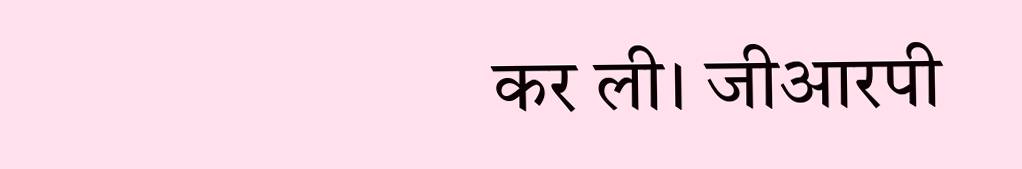कर ली। जीआरपी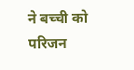ने बच्ची को परिजन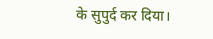के सुपुर्द कर दिया।